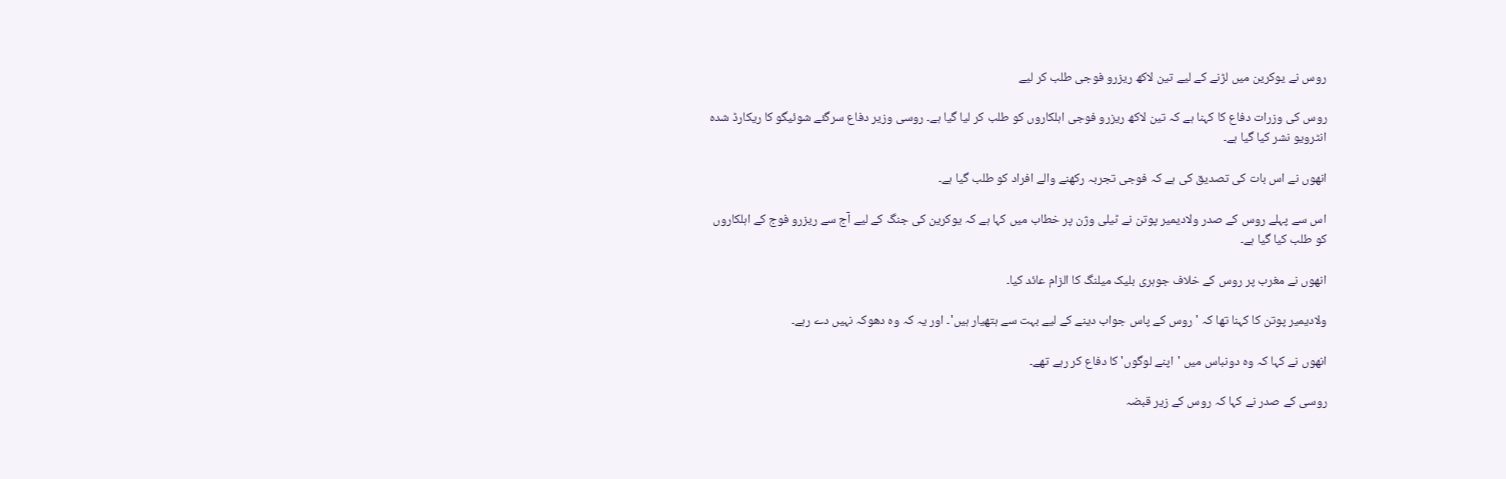روس نے یوکرین میں لڑنے کے لیے تین لاکھ ریزرو فوجی طلب کر لیے

روس کی وزرات دفاع کا کہنا ہے کہ تین لاکھ ریزرو فوجی اہلکاروں کو طلب کر لیا گیا ہے۔ روسی وزیر دفاع سرگئے شوئیگو کا ریکارڈ شدہ انٹرویو نشر کیا گیا ہے۔

انھوں نے اس بات کی تصدیق کی ہے کہ فوجی تجربہ رکھنے والے افراد کو طلب گیا ہے۔

اس سے پہلے روس کے صدر ولادیمیر پوتن نے ٹیلی وژن پر خطاب میں کہا ہے کہ یوکرین کی جنگ کے لیے آج سے ریزرو فوج کے اہلکاروں کو طلب کیا گیا ہے۔

انھوں نے مغرب پر روس کے خلاف جوہری بلیک میلنگ کا الزام عائد کیا۔

ولادیمیر پوتن کا کہنا تھا کہ 'روس کے پاس جواب دینے کے لیے بہت سے ہتھیار ہیں'۔ اور یہ کہ وہ دھوکہ نہیں دے رہے۔

انھوں نے کہا کہ وہ دونباس میں 'اپنے لوگوں' کا دفاع کر رہے تھے۔

روسی کے صدر نے کہا کہ روس کے زیر قبضہ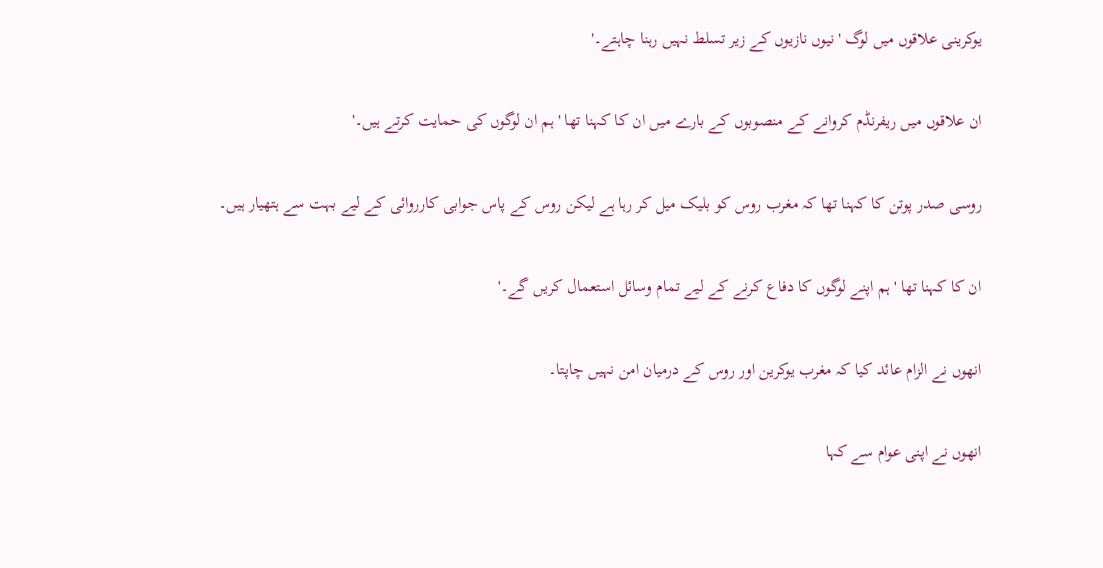یوکرینی علاقوں میں لوگ 'نیوں نازیوں کے زیر تسلط نہیں رہنا چاہتے۔'

ان علاقوں میں ریفرنڈم کروانے کے منصوبوں کے بارے میں ان کا کہنا تھا 'ہم ان لوگوں کی حمایت کرتے ہیں۔'

روسی صدر پوتن کا کہنا تھا کہ مغرب روس کو بلیک میل کر رہا ہے لیکن روس کے پاس جوابی کارروائی کے لیے بہت سے ہتھیار ہیں۔

ان کا کہنا تھا 'ہم اپنے لوگوں کا دفاع کرنے کے لیے تمام وسائل استعمال کریں گے۔'

انھوں نے الزام عائد کیا کہ مغرب یوکرین اور روس کے درمیان امن نہیں چاپتا۔

انھوں نے اپنی عوام سے کہا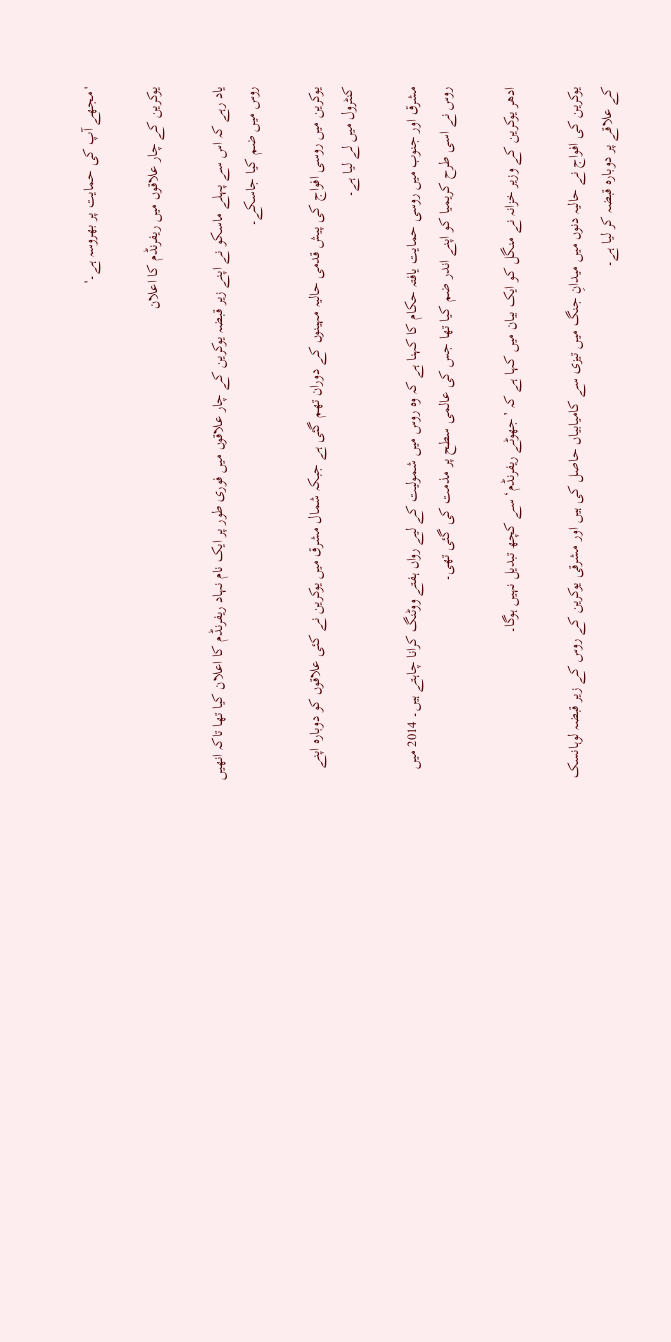'مجھے آپ کی حمایت پر بھروسہ ہے۔'

یوکرین کے چار علاقوں میں ریفرنڈم کا اعلان

یاد رہے کہ اس سے پہلے ماسکو نے اپنے زیر قبضہ یوکرین کے چار علاقوں میں فوری طور پر ایک نام نہاد ریفرنڈم کا اعلان کیا تھا تاکہ انھیں روس میں ضم کیا جاسکے۔

یوکرین میں روسی افواج کی پیش قدمی حالیہ مہینوں کے دوران تھم گئی ہے جبکہ شمال مشرق میں یوکرین نے کئی علاقوں کو دوبارہ اپنے کنٹرول میں لے لیا ہے۔

مشرق اور جنوب میں روسی حمایت یافتہ حکام کا کہنا ہے کہ وہ روس میں شمولیت کے لیے رواں ہفتے ووٹنگ کرانا چاہتے ہیں۔ 2014 میں روس نے اسی طرح کریمیا کو اپنے اندر ضم کیا تھا جس کی عالمی سطح پر مذمت کی گئی تھی۔

ادھر یوکرین کے وزیر خزانہ نے منگل کو ایک بیان میں کہا ہے کہ ’جھوٹے ریفرنڈم‘ سے کچھ تبدیل نہیں ہوگا۔

یوکرین کی افواج نے حالیہ دنوں میں میدانِ جنگ میں تیزی سے کامیابیاں حاصل کی ہیں اور مشرقی یوکرین کے روس کے زیر قبضہ لوہانسک کے علاقے پر دوبارہ قبضہ کر لیا ہے۔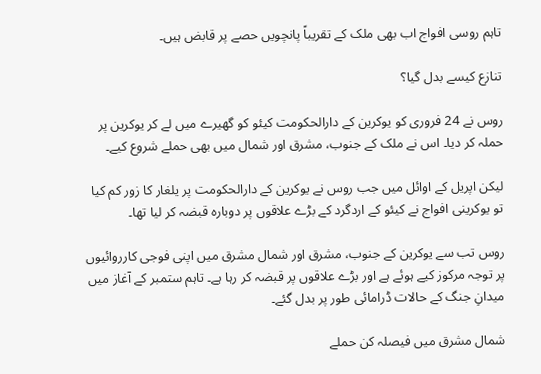تاہم روسی افواج اب بھی ملک کے تقریباً پانچویں حصے پر قابض ہیں۔

تنازع کیسے بدل گیا؟

روس نے 24 فروری کو یوکرین کے دارالحکومت کیئو کو گھیرے میں لے کر یوکرین پر حملہ کر دیا۔ اس نے ملک کے جنوب، مشرق اور شمال میں بھی حملے شروع کیے۔

لیکن اپریل کے اوائل میں جب روس نے یوکرین کے دارالحکومت پر یلغار کا زور کم کیا تو یوکرینی افواج نے کیئو کے اردگرد کے بڑے علاقوں پر دوبارہ قبضہ کر لیا تھا۔

روس تب سے یوکرین کے جنوب، مشرق اور شمال مشرق میں اپنی فوجی کارروائیوں پر توجہ مرکوز کیے ہوئے ہے اور بڑے علاقوں پر قبضہ کر رہا ہے۔ تاہم ستمبر کے آغاز میں میدانِ جنگ کے حالات ڈرامائی طور پر بدل گئے۔

شمال مشرق میں فیصلہ کن حملے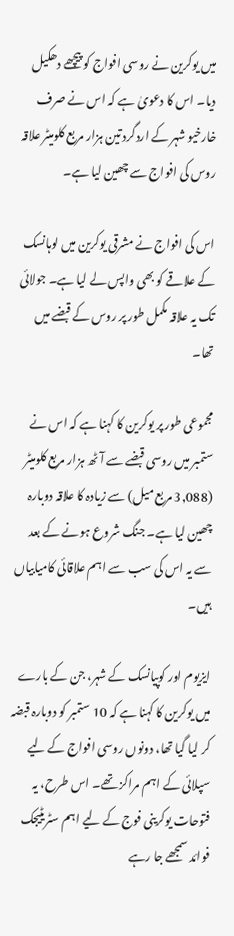میں یوکرین نے روسی افواج کو پیچھے دھکیل دیا۔ اس کا دعویٰ ہے کہ اس نے صرف خارخیو شہر کے اردگرد تین ہزار مربع کلومیٹر علاقہ روس کی افواج سے چھین لیا ہے۔

اس کی افواج نے مشرقی یوکرین میں لوہانسک کے علاقے کو بھی واپس لے لیا ہے۔ جولائی تک یہ علاقہ مکمل طور پر روس کے قبضے میں تھا۔

مجموعی طور پر یوکرین کا کہنا ہے کہ اس نے ستمبر میں روسی قبضے سے آٹھ ہزار مربع کلومیٹر (3,088 مربع میل) سے زیادہ کا علاقہ دوبارہ چھین لیا ہے۔ جنگ شروع ہونے کے بعد سے یہ اس کی سب سے اہم علاقائی کامیابیاں ہیں۔

ایزیوم اور کوپیانسک کے شہر، جن کے بارے میں یوکرین کا کہنا ہے کہ 10 ستمبر کو دوبارہ قبضہ کر لیا گیا تھا، دونوں روسی افواج کے لیے سپلائی کے اہم مراکز تھے۔ اس طرح، یہ فتوحات یوکرینی فوج کے لیے اہم سٹریٹیجک فوائد سمجھے جا رہے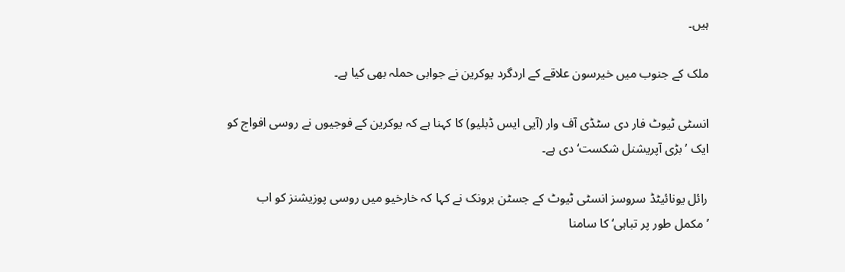ہیں۔

ملک کے جنوب میں خیرسون علاقے کے اردگرد یوکرین نے جوابی حملہ بھی کیا ہے۔

انسٹی ٹیوٹ فار دی سٹڈی آف وار (آیی ایس ڈبلیو) کا کہنا ہے کہ یوکرین کے فوجیوں نے روسی افواج کو ایک ’بڑی آپریشنل شکست‘ دی ہے۔

رائل یونائیٹڈ سروسز انسٹی ٹیوٹ کے جسٹن برونک نے کہا کہ خارخیو میں روسی پوزیشنز کو اب ’مکمل طور پر تباہی‘ کا سامنا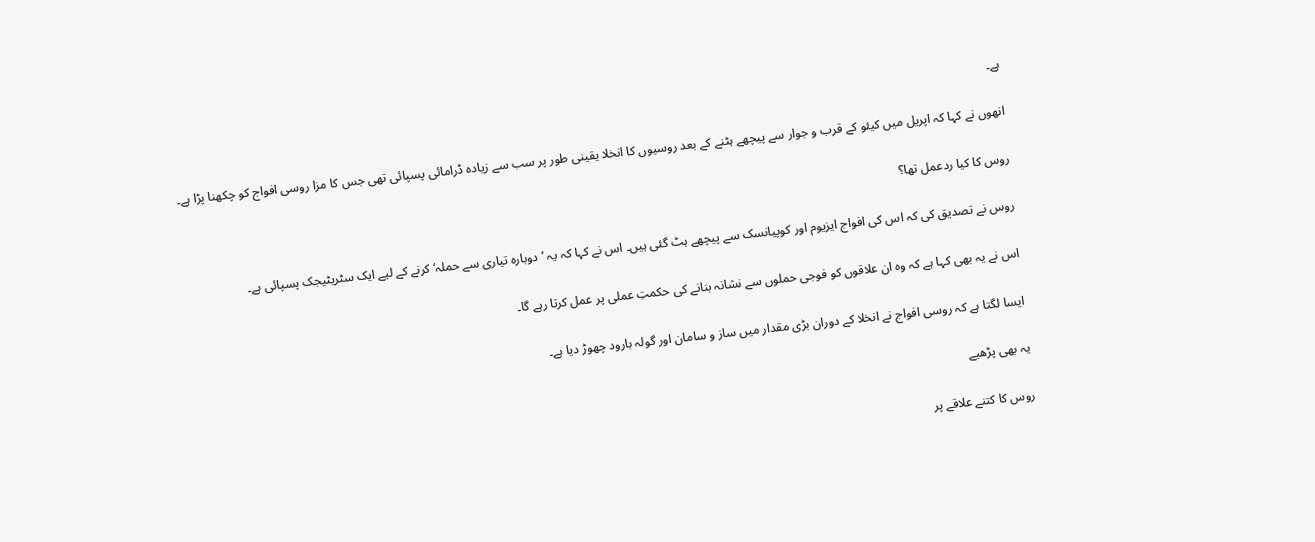ہے۔

انھوں نے کہا کہ اپریل میں کیئو کے قرب و جوار سے پیچھے ہٹنے کے بعد روسیوں کا انخلا یقینی طور پر سب سے زیادہ ڈرامائی پسپائی تھی جس کا مزا روسی افواج کو چکھنا پڑا ہے۔

روس کا کیا ردعمل تھا؟

روس نے تصدیق کی کہ اس کی افواج ایزیوم اور کوپیانسک سے پیچھے ہٹ گئی ہیں۔ اس نے کہا کہ یہ ’دوبارہ تیاری سے حملہ‘ کرنے کے لیے ایک سٹریٹیجک پسپائی ہے۔

اس نے یہ بھی کہا ہے کہ وہ ان علاقوں کو فوجی حملوں سے نشانہ بنانے کی حکمتِ عملی پر عمل کرتا رہے گا۔

ایسا لگتا ہے کہ روسی افواج نے انخلا کے دوران بڑی مقدار میں ساز و سامان اور گولہ بارود چھوڑ دیا ہے۔

یہ بھی پڑھیے

روس کا کتنے علاقے پر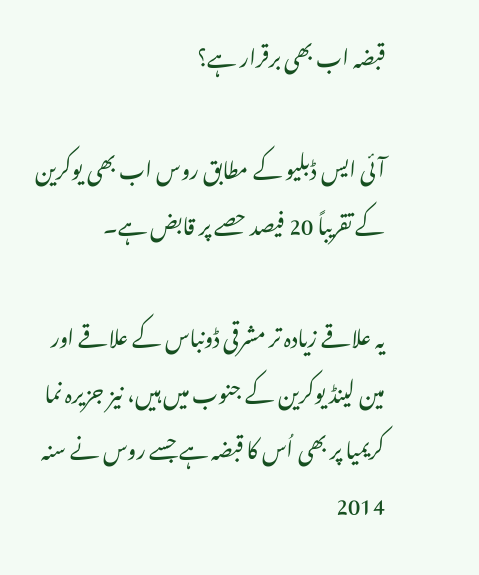قبضہ اب بھی برقرار ہے؟

آئی ایس ڈبلیو کے مطابق روس اب بھی یوکرین کے تقریباً 20 فیصد حصے پر قابض ہے۔

یہ علاقے زیادہ تر مشرقی ڈونباس کے علاقے اور مین لینڈ یوکرین کے جنوب میں ہیں، نیز جزیرہ نما کریمیا پر بھی اُس کا قبضہ ہے جسے روس نے سنہ 2014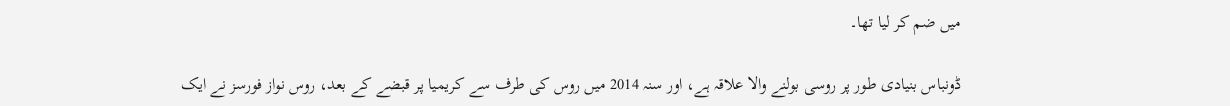میں ضم کر لیا تھا۔

ڈونباس بنیادی طور پر روسی بولنے والا علاقہ ہے، اور سنہ 2014 میں روس کی طرف سے کریمیا پر قبضے کے بعد، روس نواز فورسز نے ایک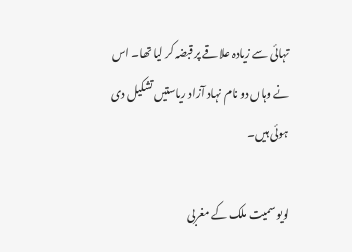تہائی سے زیادہ علاقے پر قبضہ کر لیا تھا۔ اس نے وہاں دو نام نہاد آزاد ریاستیں تشکیل دی ہوئی ہیں۔

لویو سمیت ملک کے مغربی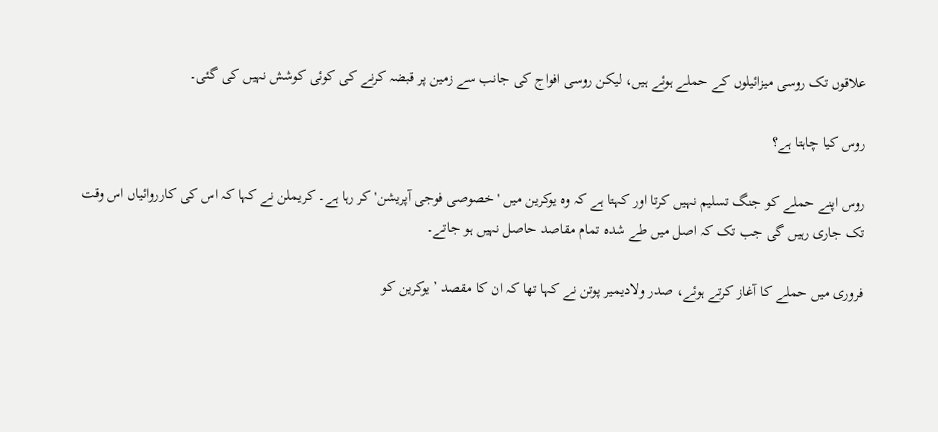علاقوں تک روسی میزائیلوں کے حملے ہوئے ہیں، لیکن روسی افواج کی جانب سے زمین پر قبضہ کرنے کی کوئی کوشش نہیں کی گئی۔

روس کیا چاہتا ہے؟

روس اپنے حملے کو جنگ تسلیم نہیں کرتا اور کہتا ہے کہ وہ یوکرین میں 'خصوصی فوجی آپریشن' کر رہا ہے۔ کریملن نے کہا کہ اس کی کارروائیاں اس وقت تک جاری رہیں گی جب تک کہ اصل میں طے شدہ تمام مقاصد حاصل نہیں ہو جاتے۔

فروری میں حملے کا آغاز کرتے ہوئے، صدر ولادیمیر پوتن نے کہا تھا کہ ان کا مقصد ’یوکرین کو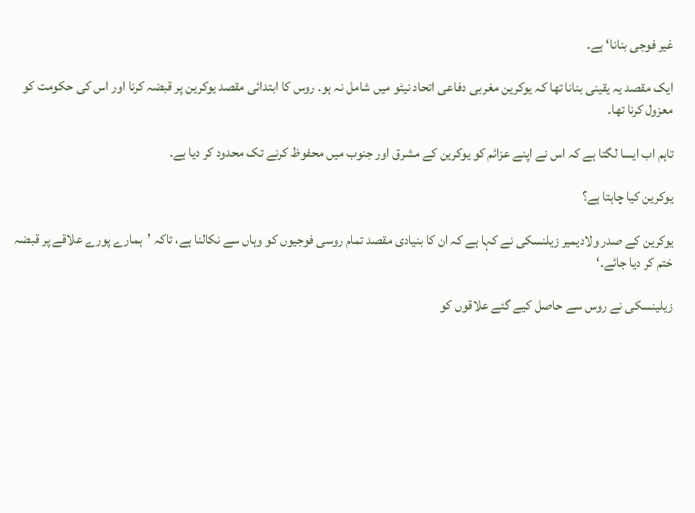غیر فوجی بنانا‘ ہے۔

ایک مقصد یہ یقینی بنانا تھا کہ یوکرین مغربی دفاعی اتحاد نیٹو میں شامل نہ ہو۔ روس کا ابتدائی مقصد یوکرین پر قبضہ کرنا اور اس کی حکومت کو معزول کرنا تھا۔

تاہم اب ایسا لگتا ہے کہ اس نے اپنے عزائم کو یوکرین کے مشرق اور جنوب میں محفوظ کرنے تک محدود کر دیا ہے۔

یوکرین کیا چاہتا ہے؟

یوکرین کے صدر ولادیمیر زیلنسکی نے کہا ہے کہ ان کا بنیادی مقصد تمام روسی فوجیوں کو وہاں سے نکالنا ہے، تاکہ ’ہمارے پورے علاقے پر قبضہ ختم کر دیا جائے۔‘

زیلینسکی نے روس سے حاصل کیے گئے علاقوں کو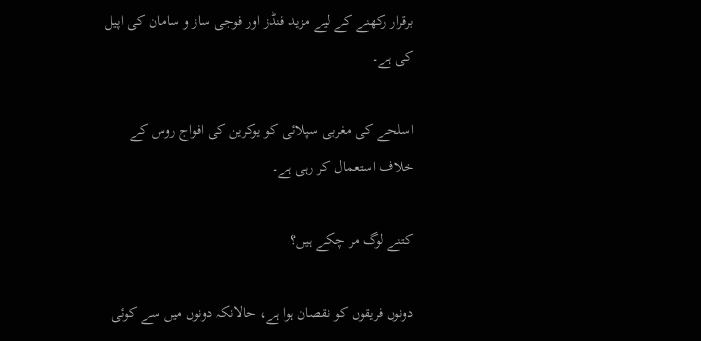برقرار رکھنے کے لیے مزید فنڈز اور فوجی ساز و سامان کی اپیل کی ہے۔

اسلحے کی مغربی سپلائی کو یوکرین کی افواج روس کے خلاف استعمال کر رہی ہے۔

کتنے لوگ مر چکے ہیں؟

دونوں فریقوں کو نقصان ہوا ہے، حالانکہ دونوں میں سے کوئی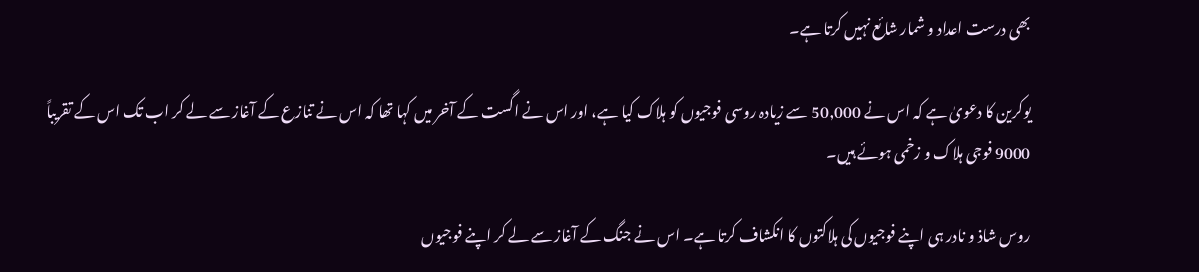بھی درست اعداد و شمار شائع نہیں کرتا ہے۔

یوکرین کا دعویٰ ہے کہ اس نے 50,000 سے زیادہ روسی فوجیوں کو ہلاک کیا ہے، اور اس نے اگست کے آخر میں کہا تھا کہ اس نے تنازع کے آغاز سے لے کر اب تک اس کے تقریباً 9000 فوجی ہلاک و زخمی ہوئے ہیں۔

روس شاذ و نادر ہی اپنے فوجیوں کی ہلاکتوں کا انکشاف کرتا ہے۔ اس نے جنگ کے آغاز سے لے کر اپنے فوجیوں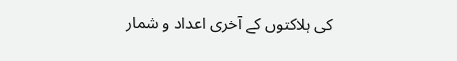کی ہلاکتوں کے آخری اعداد و شمار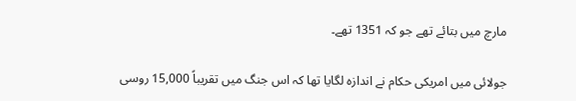مارچ میں بتائے تھے جو کہ 1351 تھے۔

جولائی میں امریکی حکام نے اندازہ لگایا تھا کہ اس جنگ میں تقریباً 15,000 روسی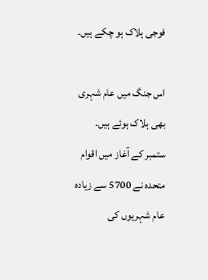فوجی ہلاک ہو چکے ہیں۔

اس جنگ میں عام شہری بھی ہلاک ہوئے ہیں۔ ستمبر کے آغاز میں اقوام متحدہ نے 5700 سے زیادہ عام شہریوں کی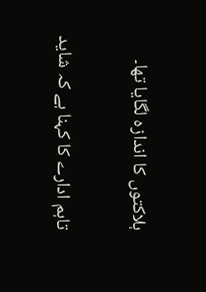ہلاکتوں کا اندازہ لگایا تھا۔

تاہم ادارے کا کہنا ہے کہ شاید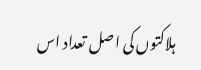ہلاکتوں کی اصل تعداد اس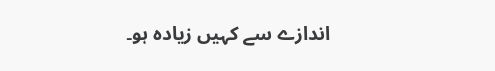اندازے سے کہیں زیادہ ہو۔